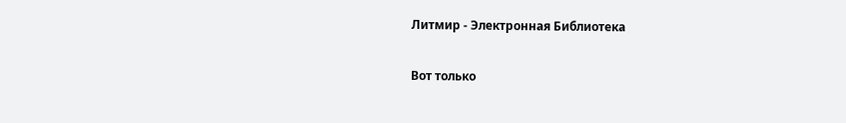Литмир - Электронная Библиотека

Вот только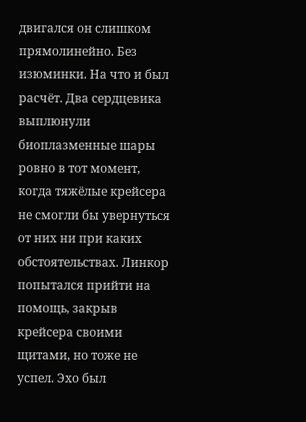двигался он слишком прямолинейно. Без изюминки. На что и был расчёт. Два сердцевика выплюнули биоплазменные шары ровно в тот момент, когда тяжёлые крейсера не смогли бы увернуться от них ни при каких обстоятельствах. Линкор попытался прийти на помощь, закрыв крейсера своими щитами, но тоже не успел. Эхо был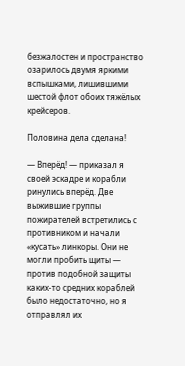безжалостен и пространство озарилось двумя яркими вспышками, лишившими шестой флот обоих тяжёлых крейсеров.

Половина дела сделана!

— Вперёд! — приказал я своей эскадре и корабли ринулись вперёд. Две выжившие группы пожирателей встретились с противником и начали «кусать» линкоры. Они не могли пробить щиты — против подобной защиты каких-то средних кораблей было недостаточно, но я отправлял их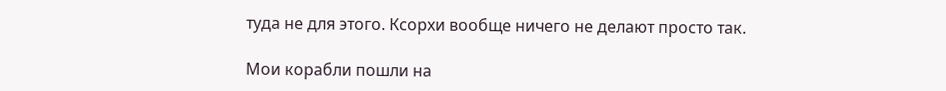туда не для этого. Ксорхи вообще ничего не делают просто так.

Мои корабли пошли на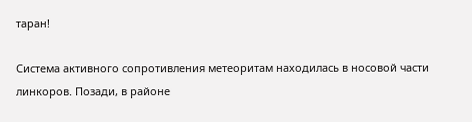таран!

Система активного сопротивления метеоритам находилась в носовой части линкоров. Позади, в районе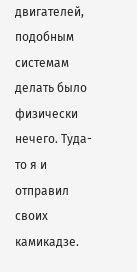двигателей, подобным системам делать было физически нечего. Туда-то я и отправил своих камикадзе.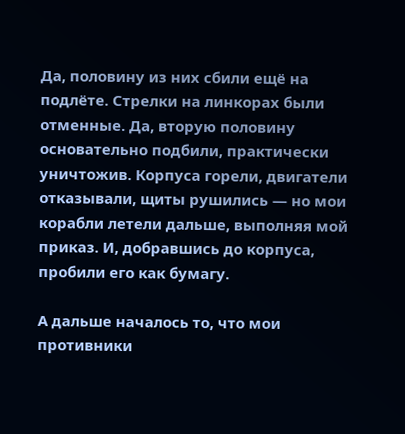Да, половину из них сбили ещё на подлёте. Стрелки на линкорах были отменные. Да, вторую половину основательно подбили, практически уничтожив. Корпуса горели, двигатели отказывали, щиты рушились — но мои корабли летели дальше, выполняя мой приказ. И, добравшись до корпуса, пробили его как бумагу.

А дальше началось то, что мои противники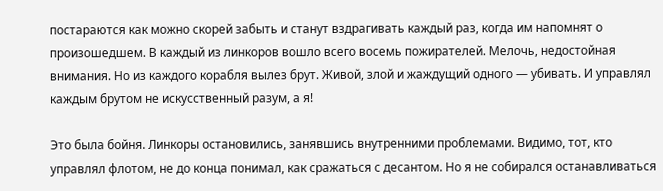постараются как можно скорей забыть и станут вздрагивать каждый раз, когда им напомнят о произошедшем. В каждый из линкоров вошло всего восемь пожирателей. Мелочь, недостойная внимания. Но из каждого корабля вылез брут. Живой, злой и жаждущий одного — убивать. И управлял каждым брутом не искусственный разум, а я!

Это была бойня. Линкоры остановились, занявшись внутренними проблемами. Видимо, тот, кто управлял флотом, не до конца понимал, как сражаться с десантом. Но я не собирался останавливаться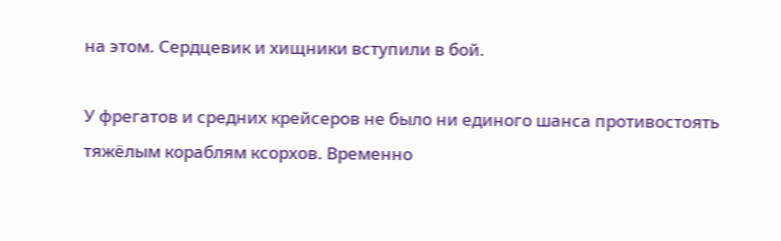на этом. Сердцевик и хищники вступили в бой.

У фрегатов и средних крейсеров не было ни единого шанса противостоять тяжёлым кораблям ксорхов. Временно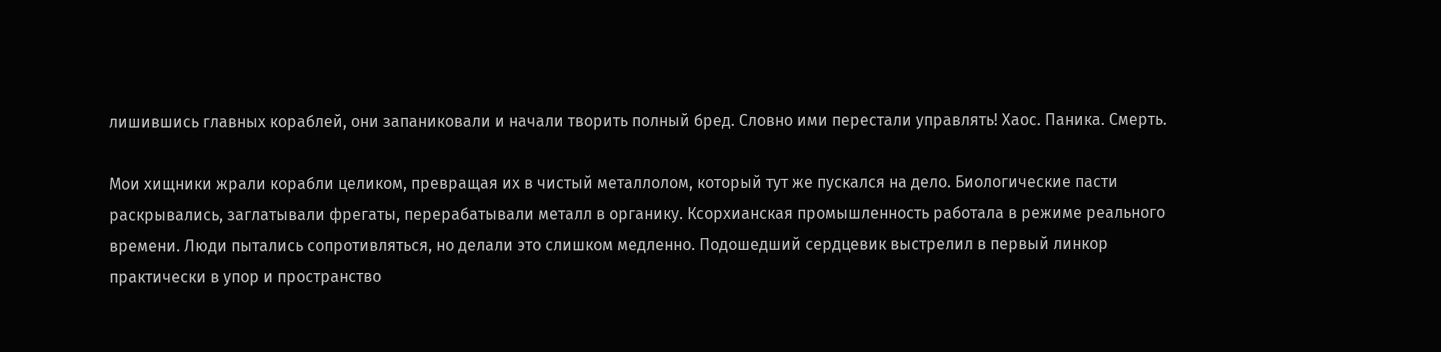лишившись главных кораблей, они запаниковали и начали творить полный бред. Словно ими перестали управлять! Хаос. Паника. Смерть.

Мои хищники жрали корабли целиком, превращая их в чистый металлолом, который тут же пускался на дело. Биологические пасти раскрывались, заглатывали фрегаты, перерабатывали металл в органику. Ксорхианская промышленность работала в режиме реального времени. Люди пытались сопротивляться, но делали это слишком медленно. Подошедший сердцевик выстрелил в первый линкор практически в упор и пространство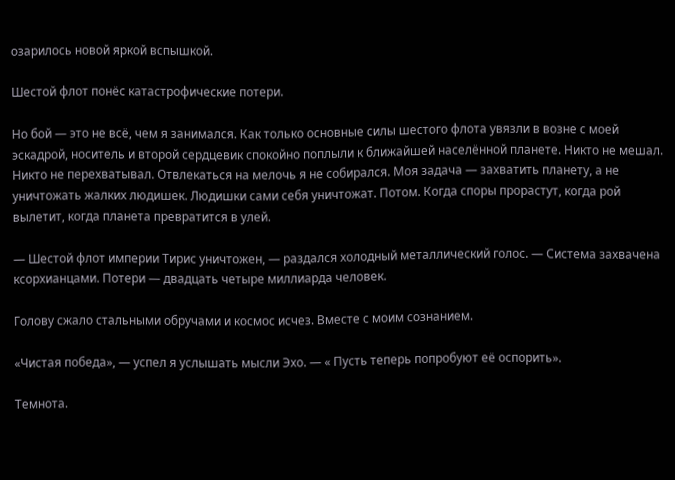озарилось новой яркой вспышкой.

Шестой флот понёс катастрофические потери.

Но бой — это не всё, чем я занимался. Как только основные силы шестого флота увязли в возне с моей эскадрой, носитель и второй сердцевик спокойно поплыли к ближайшей населённой планете. Никто не мешал. Никто не перехватывал. Отвлекаться на мелочь я не собирался. Моя задача — захватить планету, а не уничтожать жалких людишек. Людишки сами себя уничтожат. Потом. Когда споры прорастут, когда рой вылетит, когда планета превратится в улей.

— Шестой флот империи Тирис уничтожен, — раздался холодный металлический голос. — Система захвачена ксорхианцами. Потери — двадцать четыре миллиарда человек.

Голову сжало стальными обручами и космос исчез. Вместе с моим сознанием.

«Чистая победа», — успел я услышать мысли Эхо. — « Пусть теперь попробуют её оспорить».

Темнота.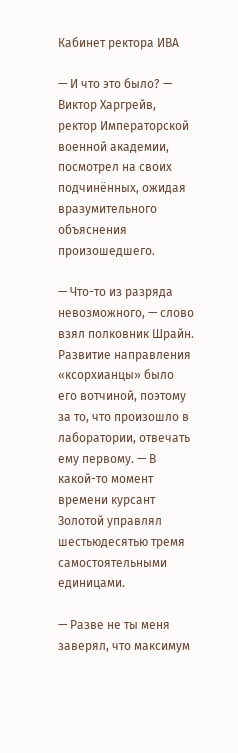Кабинет ректора ИВА

— И что это было? — Виктор Харгрейв, ректор Императорской военной академии, посмотрел на своих подчинённых, ожидая вразумительного объяснения произошедшего.

— Что-то из разряда невозможного, — слово взял полковник Шрайн. Развитие направления «ксорхианцы» было его вотчиной, поэтому за то, что произошло в лаборатории, отвечать ему первому. — В какой-то момент времени курсант Золотой управлял шестьюдесятью тремя самостоятельными единицами.

— Разве не ты меня заверял, что максимум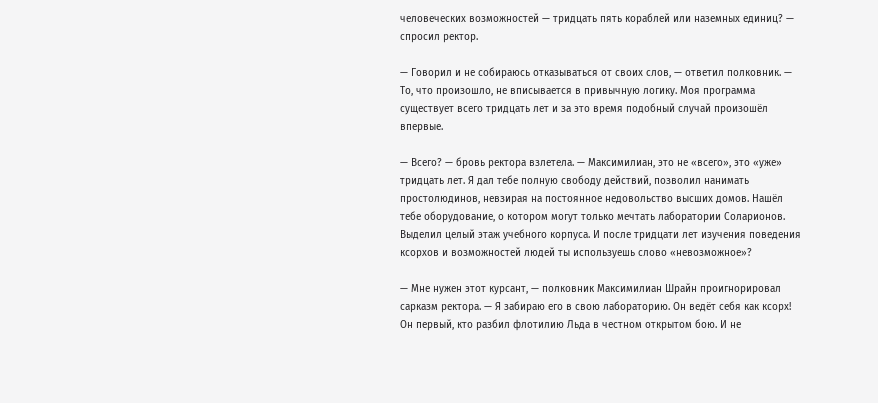человеческих возможностей — тридцать пять кораблей или наземных единиц? — спросил ректор.

— Говорил и не собираюсь отказываться от своих слов, — ответил полковник. — То, что произошло, не вписывается в привычную логику. Моя программа существует всего тридцать лет и за это время подобный случай произошёл впервые.

— Всего? — бровь ректора взлетела. — Максимилиан, это не «всего», это «уже» тридцать лет. Я дал тебе полную свободу действий, позволил нанимать простолюдинов, невзирая на постоянное недовольство высших домов. Нашёл тебе оборудование, о котором могут только мечтать лаборатории Соларионов. Выделил целый этаж учебного корпуса. И после тридцати лет изучения поведения ксорхов и возможностей людей ты используешь слово «невозможное»?

— Мне нужен этот курсант, — полковник Максимилиан Шрайн проигнорировал сарказм ректора. — Я забираю его в свою лабораторию. Он ведёт себя как ксорх! Он первый, кто разбил флотилию Льда в честном открытом бою. И не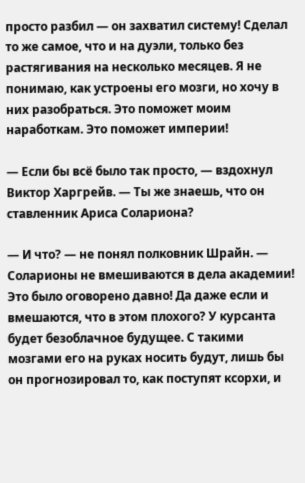просто разбил — он захватил систему! Сделал то же самое, что и на дуэли, только без растягивания на несколько месяцев. Я не понимаю, как устроены его мозги, но хочу в них разобраться. Это поможет моим наработкам. Это поможет империи!

— Если бы всё было так просто, — вздохнул Виктор Харгрейв. — Ты же знаешь, что он ставленник Ариса Солариона?

— И что? — не понял полковник Шрайн. — Соларионы не вмешиваются в дела академии! Это было оговорено давно! Да даже если и вмешаются, что в этом плохого? У курсанта будет безоблачное будущее. С такими мозгами его на руках носить будут, лишь бы он прогнозировал то, как поступят ксорхи, и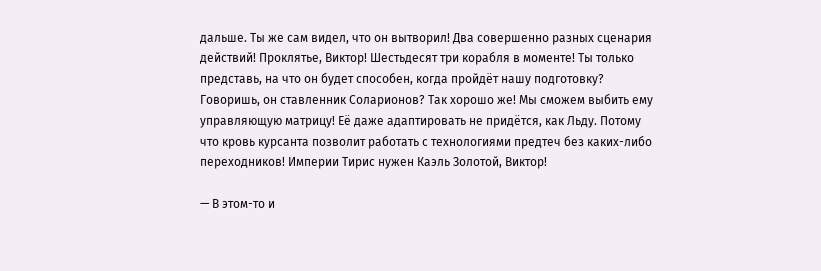дальше. Ты же сам видел, что он вытворил! Два совершенно разных сценария действий! Проклятье, Виктор! Шестьдесят три корабля в моменте! Ты только представь, на что он будет способен, когда пройдёт нашу подготовку? Говоришь, он ставленник Соларионов? Так хорошо же! Мы сможем выбить ему управляющую матрицу! Её даже адаптировать не придётся, как Льду. Потому что кровь курсанта позволит работать с технологиями предтеч без каких-либо переходников! Империи Тирис нужен Каэль Золотой, Виктор!

— В этом-то и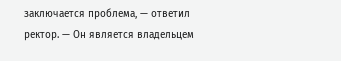заключается проблема, — ответил ректор. — Он является владельцем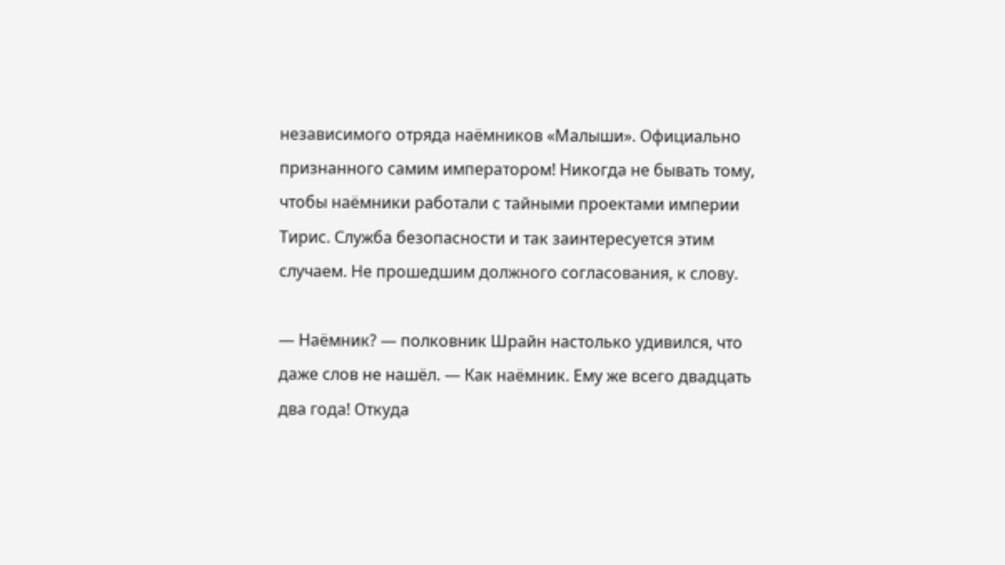независимого отряда наёмников «Малыши». Официально признанного самим императором! Никогда не бывать тому, чтобы наёмники работали с тайными проектами империи Тирис. Служба безопасности и так заинтересуется этим случаем. Не прошедшим должного согласования, к слову.

— Наёмник? — полковник Шрайн настолько удивился, что даже слов не нашёл. — Как наёмник. Ему же всего двадцать два года! Откуда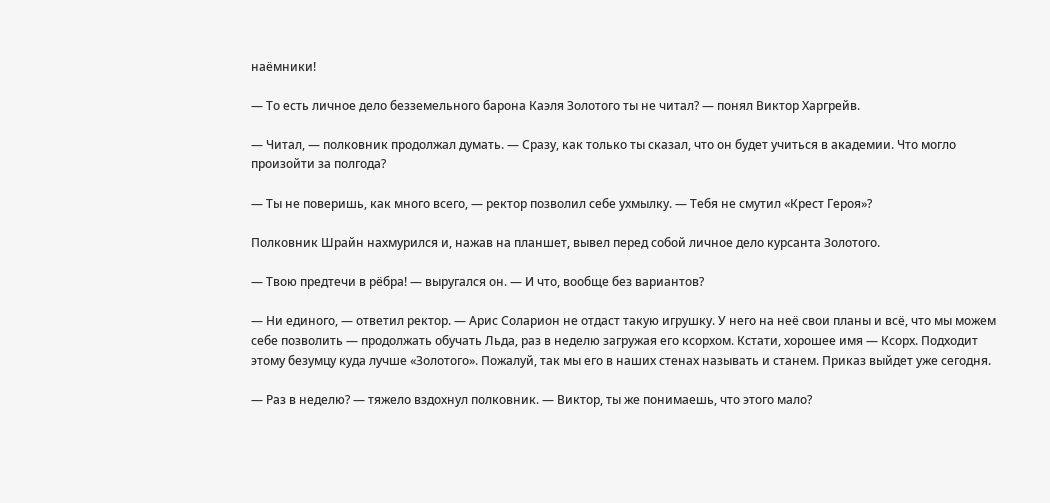наёмники!

— То есть личное дело безземельного барона Каэля Золотого ты не читал? — понял Виктор Харгрейв.

— Читал, — полковник продолжал думать. — Сразу, как только ты сказал, что он будет учиться в академии. Что могло произойти за полгода?

— Ты не поверишь, как много всего, — ректор позволил себе ухмылку. — Тебя не смутил «Крест Героя»?

Полковник Шрайн нахмурился и, нажав на планшет, вывел перед собой личное дело курсанта Золотого.

— Твою предтечи в рёбра! — выругался он. — И что, вообще без вариантов?

— Ни единого, — ответил ректор. — Арис Соларион не отдаст такую игрушку. У него на неё свои планы и всё, что мы можем себе позволить — продолжать обучать Льда, раз в неделю загружая его ксорхом. Кстати, хорошее имя — Ксорх. Подходит этому безумцу куда лучше «Золотого». Пожалуй, так мы его в наших стенах называть и станем. Приказ выйдет уже сегодня.

— Раз в неделю? — тяжело вздохнул полковник. — Виктор, ты же понимаешь, что этого мало?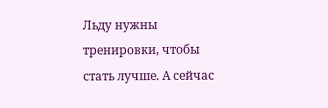Льду нужны тренировки, чтобы стать лучше. А сейчас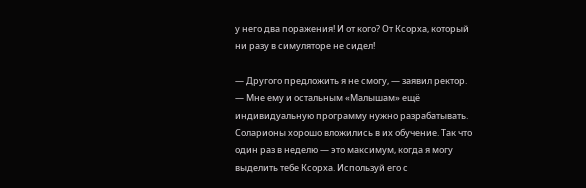у него два поражения! И от кого? От Ксорха, который ни разу в симуляторе не сидел!

— Другого предложить я не смогу, — заявил ректор. — Мне ему и остальным «Малышам» ещё индивидуальную программу нужно разрабатывать. Соларионы хорошо вложились в их обучение. Так что один раз в неделю — это максимум, когда я могу выделить тебе Ксорха. Используй его с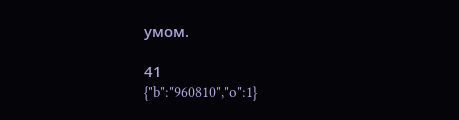умом.

41
{"b":"960810","o":1}